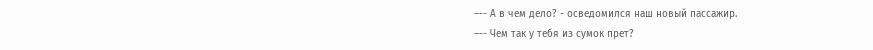–-- А в чем дело? - осведомился наш новый пассажир.
–-- Чем так у тебя из сумок прет?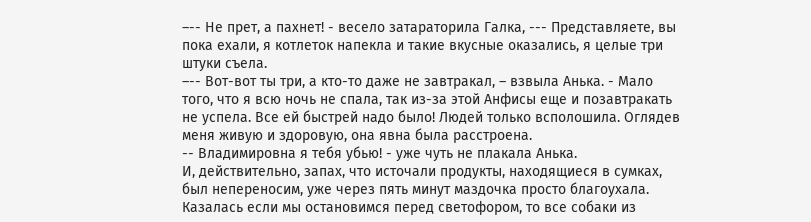–-- Не прет, а пахнет! - весело затараторила Галка, --- Представляете, вы пока ехали, я котлеток напекла и такие вкусные оказались, я целые три штуки съела.
–-- Вот-вот ты три, а кто-то даже не завтракал, – взвыла Анька. - Мало того, что я всю ночь не спала, так из-за этой Анфисы еще и позавтракать не успела. Все ей быстрей надо было! Людей только всполошила. Оглядев меня живую и здоровую, она явна была расстроена.
-- Владимировна я тебя убью! - уже чуть не плакала Анька.
И, действительно, запах, что источали продукты, находящиеся в сумках, был непереносим, уже через пять минут маздочка просто благоухала. Казалась если мы остановимся перед светофором, то все собаки из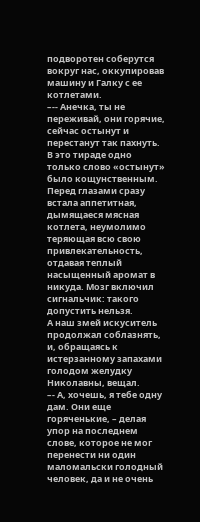подворотен соберутся вокруг нас, оккупировав машину и Галку с ее котлетами.
–-- Анечка, ты не переживай, они горячие, сейчас остынут и перестанут так пахнуть.
В это тираде одно только слово «остынут» было кощунственным. Перед глазами сразу встала аппетитная, дымящаеся мясная котлета, неумолимо теряющая всю свою привлекательность, отдавая теплый насыщенный аромат в никуда. Мозг включил сигнальчик: такого допустить нельзя.
А наш змей искуситель продолжал соблазнять, и, обращаясь к истерзанному запахами голодом желудку Николавны, вещал.
–- А, хочешь, я тебе одну дам. Они еще горяченькие, – делая упор на последнем слове, которое не мог перенести ни один маломальски голодный человек, да и не очень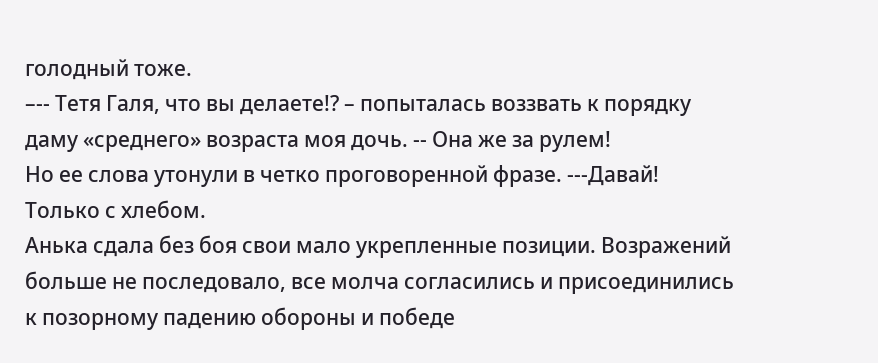голодный тоже.
–-- Тетя Галя, что вы делаете!? – попыталась воззвать к порядку даму «среднего» возраста моя дочь. -- Она же за рулем!
Но ее слова утонули в четко проговоренной фразе. ---Давай! Только с хлебом.
Анька сдала без боя свои мало укрепленные позиции. Возражений больше не последовало, все молча согласились и присоединились к позорному падению обороны и победе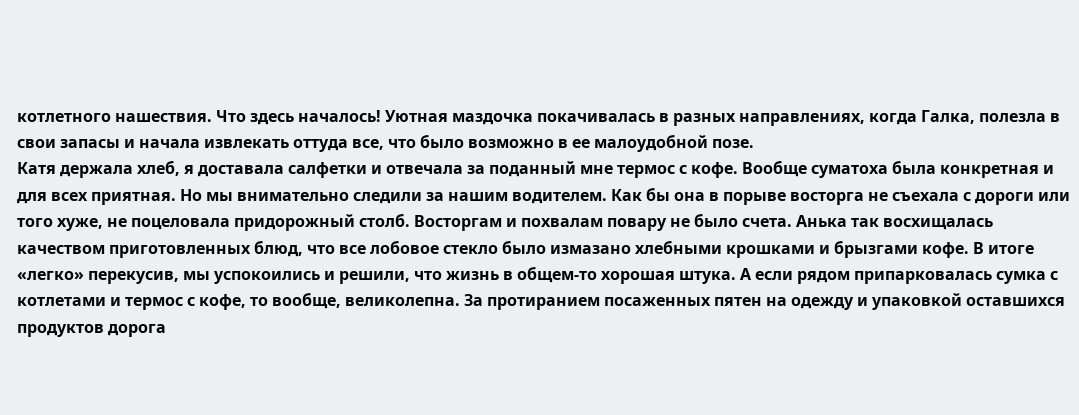котлетного нашествия. Что здесь началось! Уютная маздочка покачивалась в разных направлениях, когда Галка, полезла в свои запасы и начала извлекать оттуда все, что было возможно в ее малоудобной позе.
Катя держала хлеб, я доставала салфетки и отвечала за поданный мне термос с кофе. Вообще суматоха была конкретная и для всех приятная. Но мы внимательно следили за нашим водителем. Как бы она в порыве восторга не съехала с дороги или того хуже, не поцеловала придорожный столб. Восторгам и похвалам повару не было счета. Анька так восхищалась качеством приготовленных блюд, что все лобовое стекло было измазано хлебными крошками и брызгами кофе. В итоге «легко» перекусив, мы успокоились и решили, что жизнь в общем-то хорошая штука. А если рядом припарковалась сумка с котлетами и термос с кофе, то вообще, великолепна. За протиранием посаженных пятен на одежду и упаковкой оставшихся продуктов дорога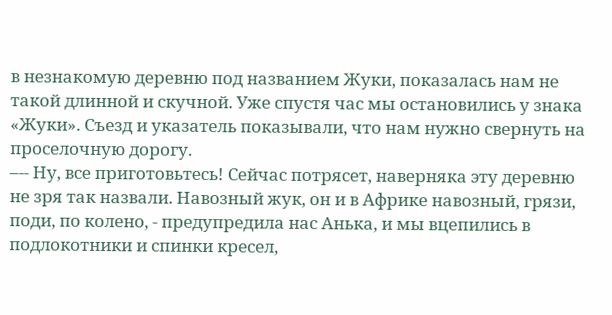в незнакомую деревню под названием Жуки, показалась нам не такой длинной и скучной. Уже спустя час мы остановились у знака «Жуки». Съезд и указатель показывали, что нам нужно свернуть на проселочную дорогу.
–-- Ну, все приготовьтесь! Сейчас потрясет, наверняка эту деревню не зря так назвали. Навозный жук, он и в Африке навозный, грязи, поди, по колено, - предупредила нас Анька, и мы вцепились в подлокотники и спинки кресел,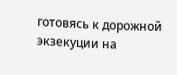готовясь к дорожной экзекуции на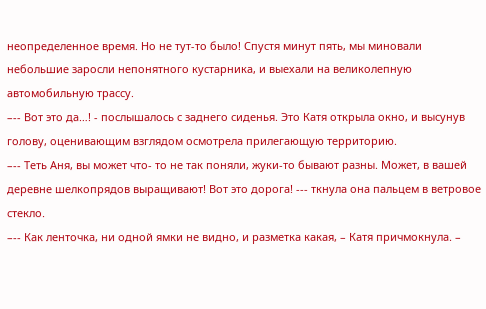неопределенное время. Но не тут-то было! Спустя минут пять, мы миновали небольшие заросли непонятного кустарника, и выехали на великолепную автомобильную трассу.
–-- Вот это да…! - послышалось с заднего сиденья. Это Катя открыла окно, и высунув голову, оценивающим взглядом осмотрела прилегающую территорию.
–-- Теть Аня, вы может что- то не так поняли, жуки-то бывают разны. Может, в вашей деревне шелкопрядов выращивают! Вот это дорога! --- ткнула она пальцем в ветровое стекло.
–-- Как ленточка, ни одной ямки не видно, и разметка какая, – Катя причмокнула. –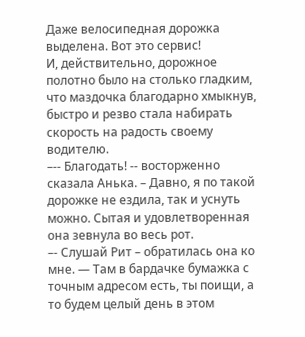Даже велосипедная дорожка выделена. Вот это сервис!
И, действительно, дорожное полотно было на столько гладким, что маздочка благодарно хмыкнув, быстро и резво стала набирать скорость на радость своему водителю.
–-- Благодать! -- восторженно сказала Анька. – Давно, я по такой дорожке не ездила, так и уснуть можно. Сытая и удовлетворенная она зевнула во весь рот.
–- Слушай Рит – обратилась она ко мне. — Там в бардачке бумажка с точным адресом есть, ты поищи, а то будем целый день в этом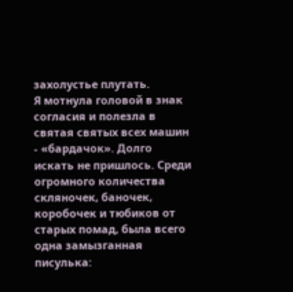захолустье плутать.
Я мотнула головой в знак согласия и полезла в святая святых всех машин - «бардачок». Долго искать не пришлось. Среди огромного количества скляночек, баночек, коробочек и тюбиков от старых помад, была всего одна замызганная писулька: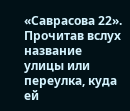«Саврасова 22». Прочитав вслух название улицы или переулка, куда ей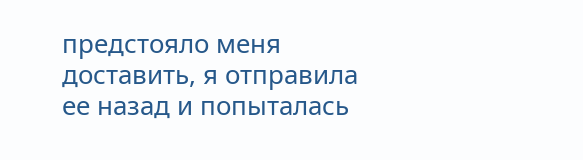предстояло меня доставить, я отправила ее назад и попыталась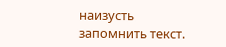наизусть запомнить текст.